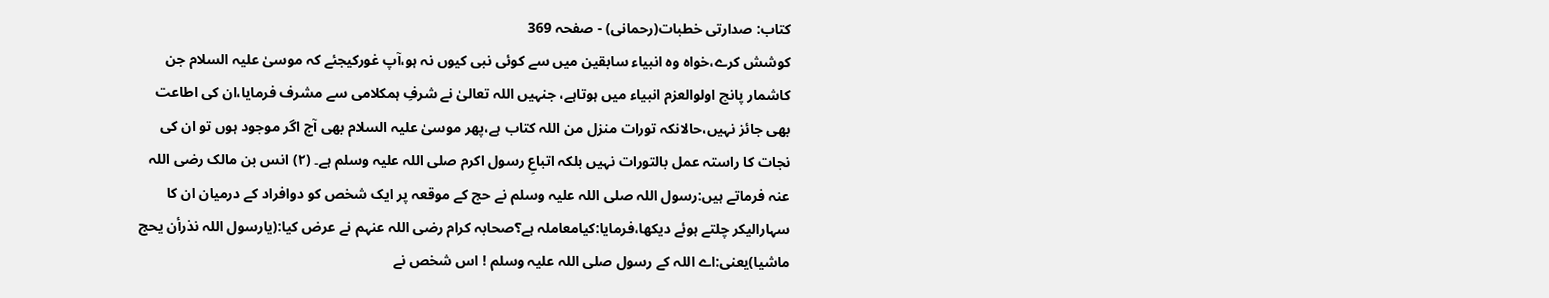کتاب: صدارتی خطبات(رحمانی) - صفحہ 369
کوشش کرے،خواہ وہ انبیاء سابقین میں سے کوئی نبی کیوں نہ ہو،آپ غورکیجئے کہ موسیٰ علیہ السلام جن کاشمار پانچ اولوالعزم انبیاء میں ہوتاہے، جنہیں اللہ تعالیٰ نے شرفِ ہمکلامی سے مشرف فرمایا،ان کی اطاعت بھی جائز نہیں،حالانکہ تورات منزل من اللہ کتاب ہے،پھر موسیٰ علیہ السلام بھی آج اگر موجود ہوں تو ان کی نجات کا راستہ عمل بالتورات نہیں بلکہ اتباعِ رسول اکرم صلی اللہ علیہ وسلم ہے۔ (۲) انس بن مالک رضی اللہ عنہ فرماتے ہیں:رسول اللہ صلی اللہ علیہ وسلم نے حج کے موقعہ پر ایک شخص کو دوافراد کے درمیان ان کا سہارالیکر چلتے ہوئے دیکھا،فرمایا:کیامعاملہ ہے؟صحابہ کرام رضی اللہ عنہم نے عرض کیا:(یارسول اللہ نذرأن یحج ماشیا)یعنی:اے اللہ کے رسول صلی اللہ علیہ وسلم ! اس شخص نے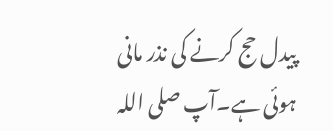پیدل حج کرنے کی نذر مانی ہوئی ہے۔آپ صلی اللہ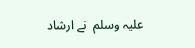علیہ وسلم  نے ارشاد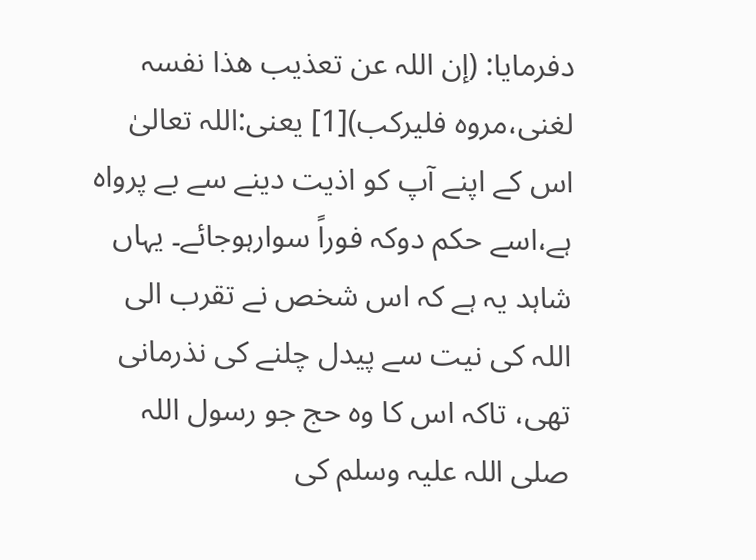دفرمایا: (إن اللہ عن تعذیب ھذا نفسہ لغنی،مروہ فلیرکب)[1] یعنی:اللہ تعالیٰ اس کے اپنے آپ کو اذیت دینے سے بے پرواہ ہے،اسے حکم دوکہ فوراً سوارہوجائے۔ یہاں شاہد یہ ہے کہ اس شخص نے تقرب الی اللہ کی نیت سے پیدل چلنے کی نذرمانی تھی، تاکہ اس کا وہ حج جو رسول اللہ صلی اللہ علیہ وسلم کی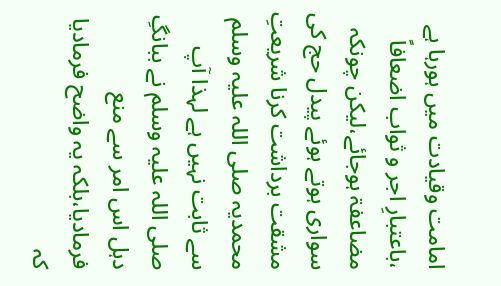امامت وقیادت میں ہورہا ہے ،باعتبارِ اجر و ثواب اضعافاً مضاعفۃ ہوجائے،لیکن چونکہ سواری ہوتے ہوئے پیدل حج کی مشقت برداشت کرنا شریعتِ محمدیہ صلی اللہ علیہ وسلم سے ثابت نہیں ہے لہذا آپ صلی اللہ علیہ وسلم نے ببانگِ دہل اس امر سے منع فرمادیا،بلکہ یہ واضح فرمادیا کہ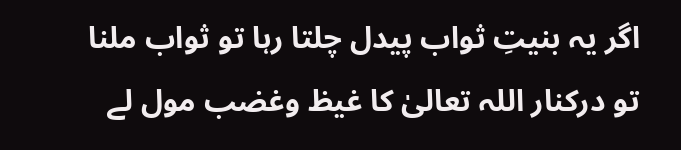اگر یہ بنیتِ ثواب پیدل چلتا رہا تو ثواب ملنا تو درکنار اللہ تعالیٰ کا غیظ وغضب مول لے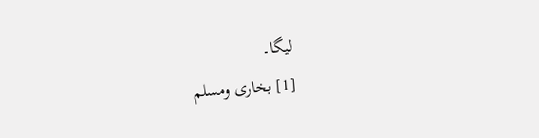لیگا۔
[1] بخاری ومسلم